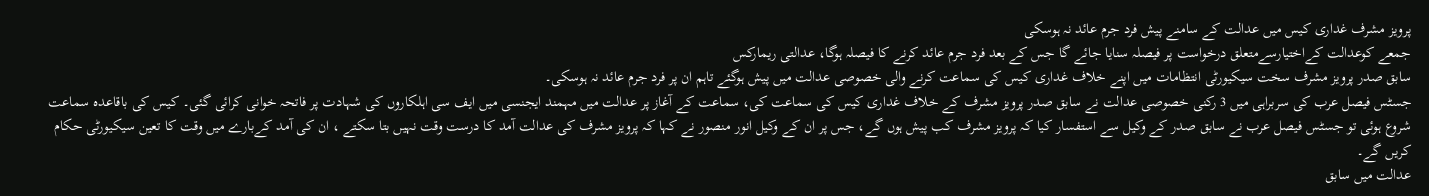پرویز مشرف غداری کیس میں عدالت کے سامنے پیش فرد جرم عائد نہ ہوسکی
جمعے کوعدالت کےاختیارسےمتعلق درخواست پر فیصلہ سنایا جائے گا جس کے بعد فرد جرم عائد کرنے کا فیصلہ ہوگا، عدالتی ریمارکس
سابق صدر پرویز مشرف سخت سیکیورٹی انتظامات میں اپنے خلاف غداری کیس کی سماعت کرنے والی خصوصی عدالت میں پیش ہوگئے تاہم ان پر فرد جرم عائد نہ ہوسکی۔
جسٹس فیصل عرب کی سربراہی میں 3 رکنی خصوصی عدالت نے سابق صدر پرویز مشرف کے خلاف غداری کیس کی سماعت کی، سماعت کے آغاز پر عدالت میں مہمند ایجنسی میں ایف سی اہلکاروں کی شہادت پر فاتحہ خوانی کرائی گئی۔ کیس کی باقاعدہ سماعت شروع ہوئی تو جسٹس فیصل عرب نے سابق صدر کے وکیل سے استفسار کیا کہ پرویز مشرف کب پیش ہوں گے، جس پر ان کے وکیل انور منصور نے کہا کہ پرویز مشرف کی عدالت آمد کا درست وقت نہیں بتا سکتے ، ان کی آمد کےبارے میں وقت کا تعین سیکیورٹی حکام کریں گے۔
عدالت میں سابق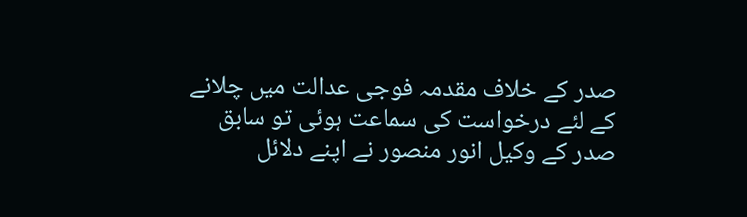صدر کے خلاف مقدمہ فوجی عدالت میں چلانے کے لئے درخواست کی سماعت ہوئی تو سابق صدر کے وکیل انور منصور نے اپنے دلائل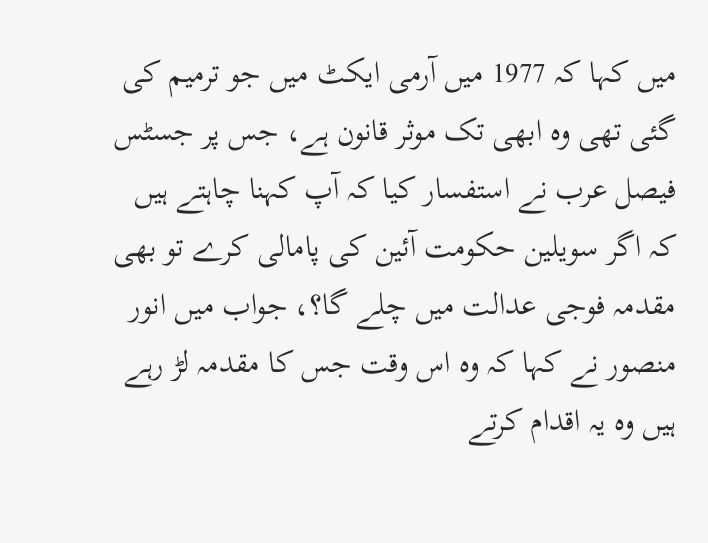میں کہا کہ 1977 میں آرمی ایکٹ میں جو ترمیم کی گئی تھی وہ ابھی تک موثر قانون ہے، جس پر جسٹس فیصل عرب نے استفسار کیا کہ آپ کہنا چاہتے ہیں کہ اگر سویلین حکومت آئین کی پامالی کرے تو بھی مقدمہ فوجی عدالت میں چلے گا؟، جواب میں انور منصور نے کہا کہ وہ اس وقت جس کا مقدمہ لڑ رہے ہیں وہ یہ اقدام کرتے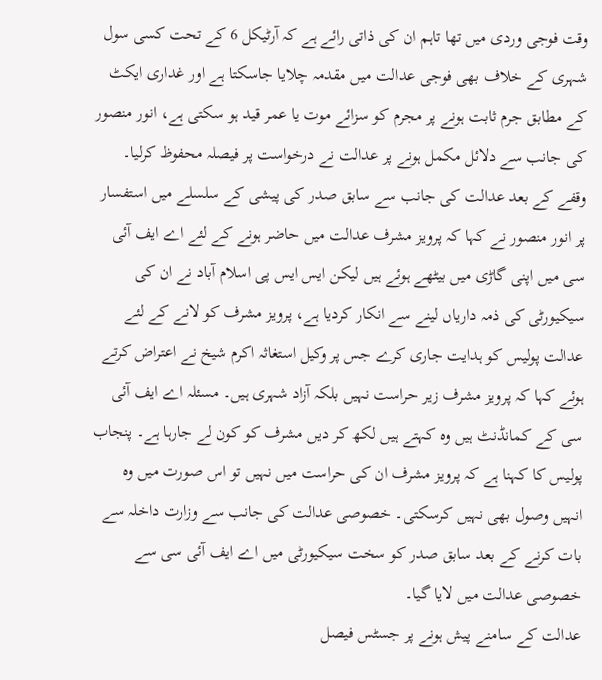وقت فوجی وردی میں تھا تاہم ان کی ذاتی رائے ہے کہ آرٹیکل 6 کے تحت کسی سول شہری کے خلاف بھی فوجی عدالت میں مقدمہ چلایا جاسکتا ہے اور غداری ایکٹ کے مطابق جرم ثابت ہونے پر مجرم کو سزائے موت یا عمر قید ہو سکتی ہے، انور منصور کی جانب سے دلائل مکمل ہونے پر عدالت نے درخواست پر فیصلہ محفوظ کرلیا۔
وقفے کے بعد عدالت کی جانب سے سابق صدر کی پیشی کے سلسلے میں استفسار پر انور منصور نے کہا کہ پرویز مشرف عدالت میں حاضر ہونے کے لئے اے ایف آئی سی میں اپنی گاڑی میں بیٹھے ہوئے ہیں لیکن ایس ایس پی اسلام آباد نے ان کی سیکیورٹی کی ذمہ داریاں لینے سے انکار کردیا ہے، پرویز مشرف کو لانے کے لئے عدالت پولیس کو ہدایت جاری کرے جس پر وکیل استغاثہ اکرم شیخ نے اعتراض کرتے ہوئے کہا کہ پرویز مشرف زیر حراست نہیں بلکہ آزاد شہری ہیں۔ مسئلہ اے ایف آئی سی کے کمانڈنٹ ہیں وہ کہتے ہیں لکھ کر دیں مشرف کو کون لے جارہا ہے۔ پنجاب پولیس کا کہنا ہے کہ پرویز مشرف ان کی حراست میں نہیں تو اس صورت میں وہ انہیں وصول بھی نہیں کرسکتی۔ خصوصی عدالت کی جانب سے وزارت داخلہ سے بات کرنے کے بعد سابق صدر کو سخت سیکیورٹی میں اے ایف آئی سی سے خصوصی عدالت میں لایا گیا۔
عدالت کے سامنے پیش ہونے پر جسٹس فیصل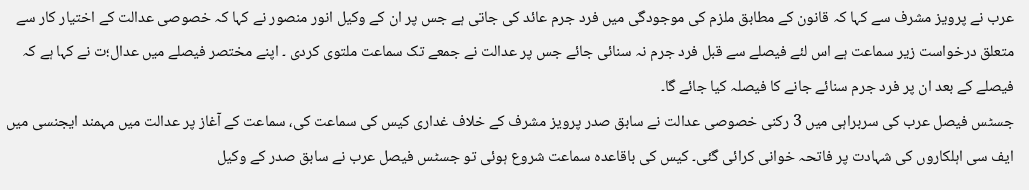عرب نے پرویز مشرف سے کہا کہ قانون کے مطابق ملزم کی موجودگی میں فرد جرم عائد کی جاتی ہے جس پر ان کے وکیل انور منصور نے کہا کہ خصوصی عدالت کے اختیار کار سے متعلق درخواست زیر سماعت ہے اس لئے فیصلے سے قبل فرد جرم نہ سنائی جائے جس پر عدالت نے جمعے تک سماعت ملتوی کردی ۔ اپنے مختصر فیصلے میں عدال؛ت نے کہا ہے کہ فیصلے کے بعد ان پر فرد جرم سنائے جانے کا فیصلہ کیا جائے گا۔
جسٹس فیصل عرب کی سربراہی میں 3 رکنی خصوصی عدالت نے سابق صدر پرویز مشرف کے خلاف غداری کیس کی سماعت کی، سماعت کے آغاز پر عدالت میں مہمند ایجنسی میں ایف سی اہلکاروں کی شہادت پر فاتحہ خوانی کرائی گئی۔ کیس کی باقاعدہ سماعت شروع ہوئی تو جسٹس فیصل عرب نے سابق صدر کے وکیل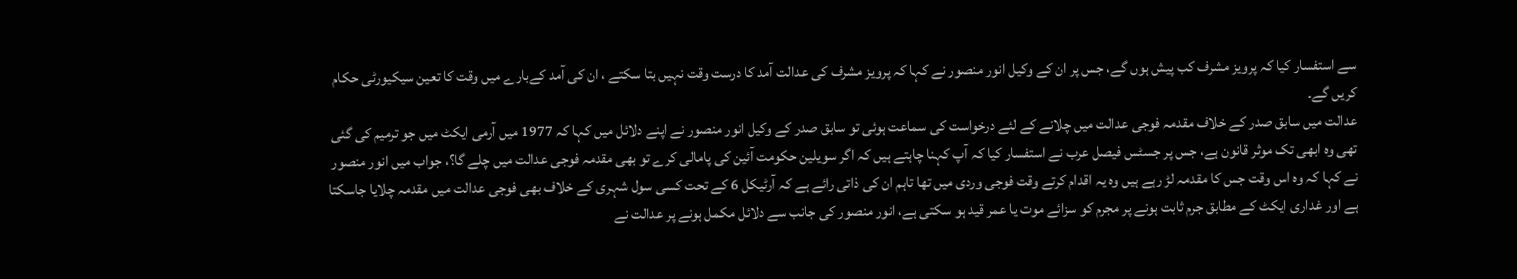سے استفسار کیا کہ پرویز مشرف کب پیش ہوں گے، جس پر ان کے وکیل انور منصور نے کہا کہ پرویز مشرف کی عدالت آمد کا درست وقت نہیں بتا سکتے ، ان کی آمد کےبارے میں وقت کا تعین سیکیورٹی حکام کریں گے۔
عدالت میں سابق صدر کے خلاف مقدمہ فوجی عدالت میں چلانے کے لئے درخواست کی سماعت ہوئی تو سابق صدر کے وکیل انور منصور نے اپنے دلائل میں کہا کہ 1977 میں آرمی ایکٹ میں جو ترمیم کی گئی تھی وہ ابھی تک موثر قانون ہے، جس پر جسٹس فیصل عرب نے استفسار کیا کہ آپ کہنا چاہتے ہیں کہ اگر سویلین حکومت آئین کی پامالی کرے تو بھی مقدمہ فوجی عدالت میں چلے گا؟، جواب میں انور منصور نے کہا کہ وہ اس وقت جس کا مقدمہ لڑ رہے ہیں وہ یہ اقدام کرتے وقت فوجی وردی میں تھا تاہم ان کی ذاتی رائے ہے کہ آرٹیکل 6 کے تحت کسی سول شہری کے خلاف بھی فوجی عدالت میں مقدمہ چلایا جاسکتا ہے اور غداری ایکٹ کے مطابق جرم ثابت ہونے پر مجرم کو سزائے موت یا عمر قید ہو سکتی ہے، انور منصور کی جانب سے دلائل مکمل ہونے پر عدالت نے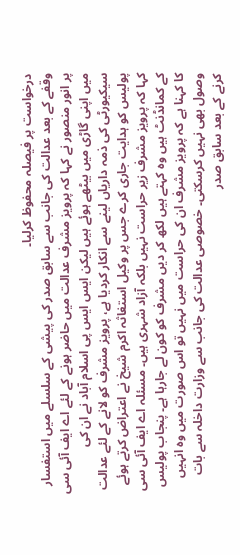درخواست پر فیصلہ محفوظ کرلیا۔
وقفے کے بعد عدالت کی جانب سے سابق صدر کی پیشی کے سلسلے میں استفسار پر انور منصور نے کہا کہ پرویز مشرف عدالت میں حاضر ہونے کے لئے اے ایف آئی سی میں اپنی گاڑی میں بیٹھے ہوئے ہیں لیکن ایس ایس پی اسلام آباد نے ان کی سیکیورٹی کی ذمہ داریاں لینے سے انکار کردیا ہے، پرویز مشرف کو لانے کے لئے عدالت پولیس کو ہدایت جاری کرے جس پر وکیل استغاثہ اکرم شیخ نے اعتراض کرتے ہوئے کہا کہ پرویز مشرف زیر حراست نہیں بلکہ آزاد شہری ہیں۔ مسئلہ اے ایف آئی سی کے کمانڈنٹ ہیں وہ کہتے ہیں لکھ کر دیں مشرف کو کون لے جارہا ہے۔ پنجاب پولیس کا کہنا ہے کہ پرویز مشرف ان کی حراست میں نہیں تو اس صورت میں وہ انہیں وصول بھی نہیں کرسکتی۔ خصوصی عدالت کی جانب سے وزارت داخلہ سے بات کرنے کے بعد سابق صدر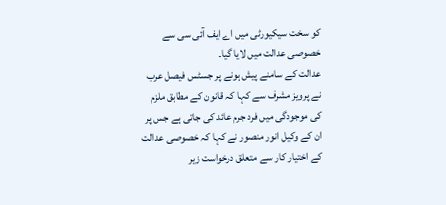کو سخت سیکیورٹی میں اے ایف آئی سی سے خصوصی عدالت میں لایا گیا۔
عدالت کے سامنے پیش ہونے پر جسٹس فیصل عرب نے پرویز مشرف سے کہا کہ قانون کے مطابق ملزم کی موجودگی میں فرد جرم عائد کی جاتی ہے جس پر ان کے وکیل انور منصور نے کہا کہ خصوصی عدالت کے اختیار کار سے متعلق درخواست زیر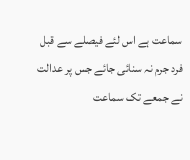سماعت ہے اس لئے فیصلے سے قبل فرد جرم نہ سنائی جائے جس پر عدالت نے جمعے تک سماعت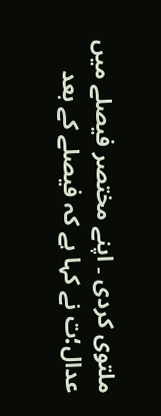ملتوی کردی ۔ اپنے مختصر فیصلے میں عدال؛ت نے کہا ہے کہ فیصلے کے بعد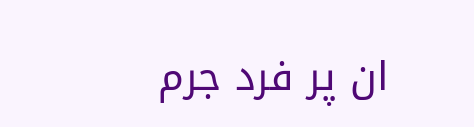ان پر فرد جرم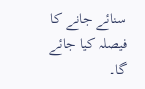سنائے جانے کا فیصلہ کیا جائے گا۔